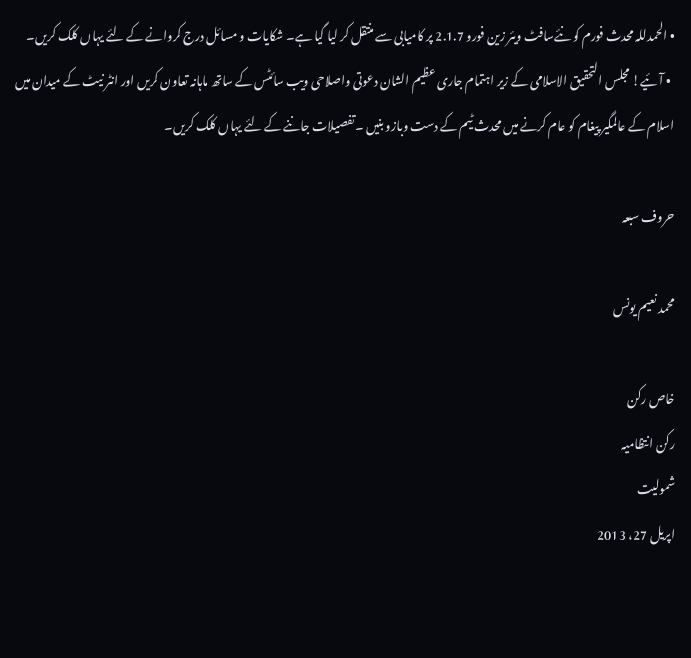• الحمدللہ محدث فورم کو نئےسافٹ ویئر زین فورو 2.1.7 پر کامیابی سے منتقل کر لیا گیا ہے۔ شکایات و مسائل درج کروانے کے لئے یہاں کلک کریں۔
  • آئیے! مجلس التحقیق الاسلامی کے زیر اہتمام جاری عظیم الشان دعوتی واصلاحی ویب سائٹس کے ساتھ ماہانہ تعاون کریں اور انٹر نیٹ کے میدان میں اسلام کے عالمگیر پیغام کو عام کرنے میں محدث ٹیم کے دست وبازو بنیں ۔تفصیلات جاننے کے لئے یہاں کلک کریں۔

حروف سبعہ

محمد نعیم یونس

خاص رکن
رکن انتظامیہ
شمولیت
اپریل 27، 2013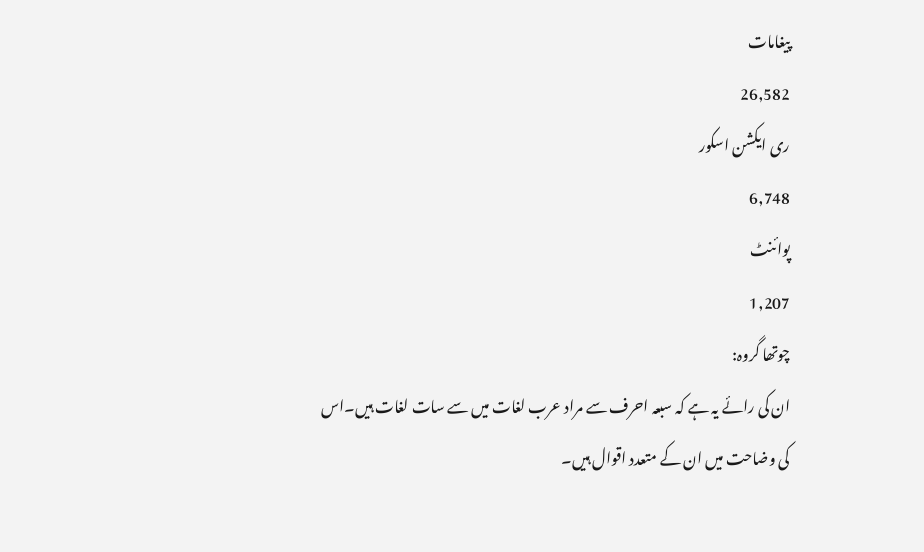پیغامات
26,582
ری ایکشن اسکور
6,748
پوائنٹ
1,207
چوتھا گروہ:
ان کی رائے یہ ہے کہ سبعہ احرف سے مراد عرب لغات میں سے سات لغات ہیں۔اس کی وضاحت میں ان کے متعدد اقوال ہیں۔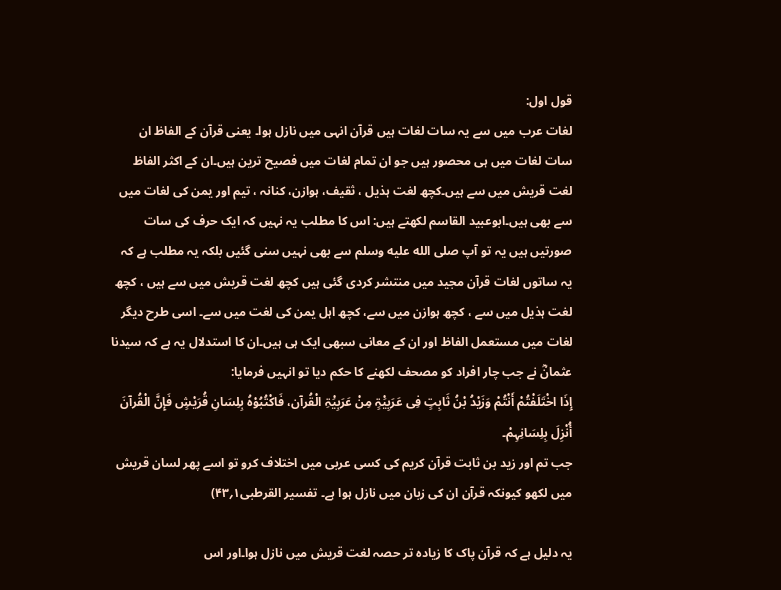قول اول:
لغات عرب میں سے یہ سات لغات ہیں قرآن انہی میں نازل ہوا۔ یعنی قرآن کے الفاظ ان سات لغات میں ہی محصور ہیں جو ان تمام لغات میں فصیح ترین ہیں۔ان کے اکثر الفاظ لغت قریش میں سے ہیں۔کچھ لغت ہذیل ، ثقیف، ہوازن، کنانہ ، تیم اور یمن کی لغات میں سے بھی ہیں۔ابوعبید القاسم لکھتے ہیں: اس کا مطلب یہ نہیں کہ ایک حرف کی سات صورتیں ہیں یہ تو آپ صلى الله عليه وسلم سے بھی نہیں سنی گئیں بلکہ یہ مطلب ہے کہ یہ ساتوں لغات قرآن مجید میں منتشر کردی گئی ہیں کچھ لغت قریش میں سے ہیں ، کچھ لغت ہذیل میں سے ، کچھ ہوازن میں سے، کچھ اہل یمن کی لغت میں سے۔ اسی طرح دیگر لغات میں مستعمل الفاظ اور ان کے معانی سبھی ایک ہی ہیں۔ان کا استدلال یہ ہے کہ سیدنا عثمانؓ نے جب چار افراد کو مصحف لکھنے کا حکم دیا تو انہیں فرمایا:
إِذَا اخْتَلَفْتُمْ أَنْتُمْ وَزَیْدُ بْنُ ثَابِتٍ فِی عَرَبِیَْۃٍ مِنْ عَرَبِیَْۃِ الْقُرآن، فَاکْتُبُوْہُ بِلِسَانِ قُرَیْشٍ فَإِنَّ الْقُرآنَ أُنْزِلَ بِلِسَانِہِمْ۔
جب تم اور زید بن ثابت قرآن کریم کی کسی عربی میں اختلاف کرو تو اسے پھر لسان قریش میں لکھو کیونکہ قرآن ان کی زبان میں نازل ہوا ہے۔ تفسیر القرطبی۱؍۴۳)

یہ دلیل ہے کہ قرآن پاک کا زیادہ تر حصہ لغت قریش میں نازل ہوا۔اور اس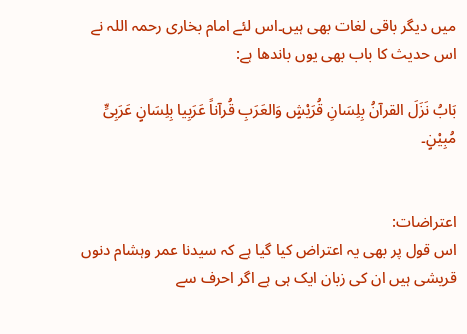میں دیگر باقی لغات بھی ہیں۔اس لئے امام بخاری رحمہ اللہ نے اس حدیث کا باب بھی یوں باندھا ہے:

بَابُ نَزَلَ القرآنُ بِلِسَانِ قُرَیْشٍ وَالعَرَبِ قُرآناً عَرَبِیا بِلِسَانٍ عَرَبِیٍّ مُبِیْنٍ۔


اعتراضات:
اس قول پر بھی یہ اعتراض کیا گیا ہے کہ سیدنا عمر وہشام دنوں قریشی ہیں ان کی زبان ایک ہی ہے اگر احرف سے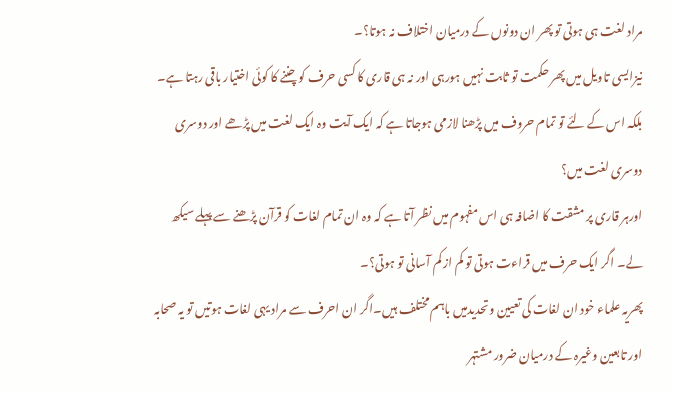مراد لغت ہی ہوتی تو پھر ان دونوں کے درمیان اختلاف نہ ہوتا؟۔
نیزایسی تاویل میں پھر حکمت تو ثابت نہیں ہورہی اور نہ ہی قاری کا کسی حرف کو چننے کا کوئی اختیار باقی رہتا ہے۔ بلکہ اس کے لئے تو تمام حروف میں پڑھنا لازمی ہوجاتا ہے کہ ایک آیت وہ ایک لغت میں پڑھے اور دوسری دوسری لغت میں؟
اورہر قاری پر مشقت کا اضافہ ہی اس مفہوم میں نظر آتا ہے کہ وہ ان تمام لغات کو قرآن پڑھنے سے پہلے سیکھ لے۔ اگر ایک حرف میں قراءت ہوتی تو کم از کم آسانی تو ہوتی؟۔
پھریہ علماء خود ان لغات کی تعیین وتحدیدمیں باہم مختلف ہیں۔اگر ان احرف سے مراد یہی لغات ہوتیں تو یہ صحابہ اور تابعین وغیرہ کے درمیان ضرور مشتہر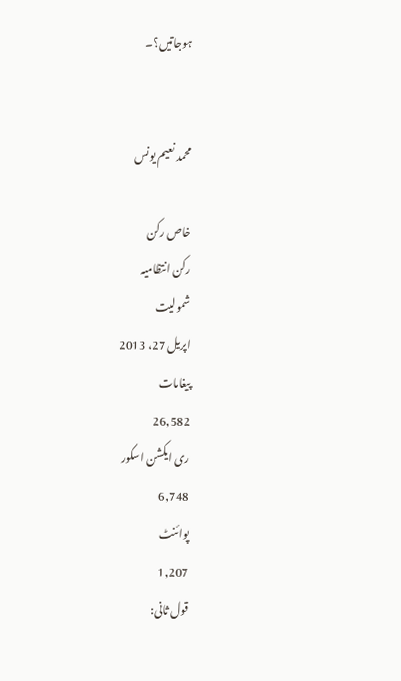ہوجاتیں؟۔


محمد نعیم یونس

خاص رکن
رکن انتظامیہ
شمولیت
اپریل 27، 2013
پیغامات
26,582
ری ایکشن اسکور
6,748
پوائنٹ
1,207
قول ثانی: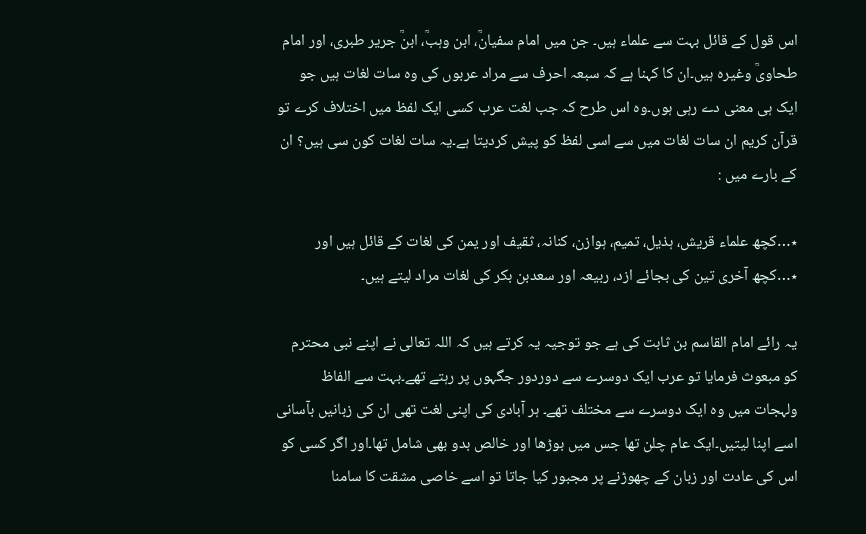اس قول کے قائل بہت سے علماء ہیں۔ جن میں امام سفیانؒ، ابن وہبؒ، ابنؒ جریر طبری، اور امام طحاویؒ وغیرہ ہیں۔ان کا کہنا ہے کہ سبعہ احرف سے مراد عربوں کی وہ سات لغات ہیں جو ایک ہی معنی دے رہی ہوں۔وہ اس طرح کہ جب لغت عرب کسی ایک لفظ میں اختلاف کرے تو قرآن کریم ان سات لغات میں سے اسی لفظ کو پیش کردیتا ہے۔یہ سات لغات کون سی ہیں؟ ان کے بارے میں :

٭…کچھ علماء قریش، ہذیل، تمیم، ہوازن، کنانہ، ثقیف اور یمن کی لغات کے قائل ہیں اور
٭…کچھ آخری تین کی بجائے ازد، ربیعہ اور سعدبن بکر کی لغات مراد لیتے ہیں۔

یہ رائے امام القاسم بن ثابت کی ہے جو توجیہ یہ کرتے ہیں کہ اللہ تعالی نے اپنے نبی محترم کو مبعوث فرمایا تو عرب ایک دوسرے سے دوردور جگہوں پر رہتے تھے۔بہت سے الفاظ ولہجات میں وہ ایک دوسرے سے مختلف تھے۔ ہر آبادی کی اپنی لغت تھی ان کی زبانیں بآسانی اسے اپنا لیتیں۔ایک عام چلن تھا جس میں بوڑھا اور خالص بدو بھی شامل تھا۔اور اگر کسی کو اس کی عادت اور زبان کے چھوڑنے پر مجبور کیا جاتا تو اسے خاصی مشقت کا سامنا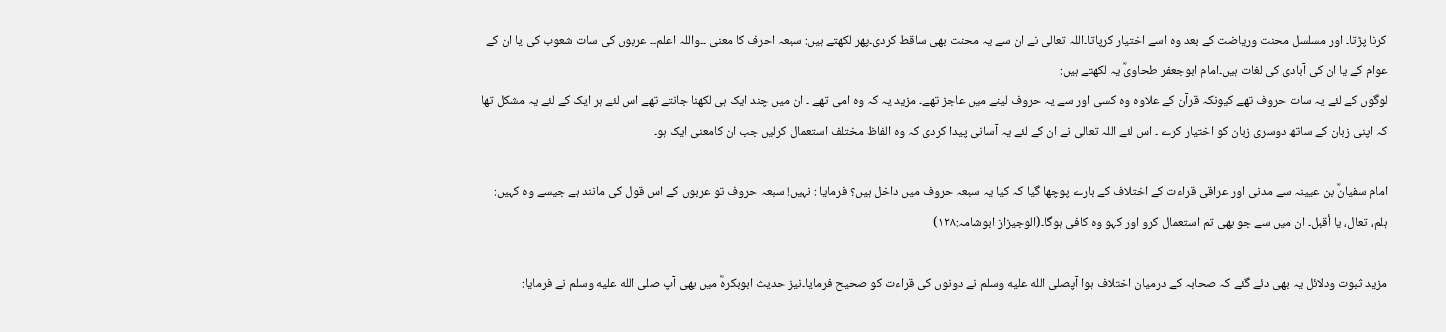کرنا پڑتا۔ اور مسلسل محنت وریاضت کے بعد وہ اسے اختیار کرپاتا۔اللہ تعالی نے ان سے یہ محنت بھی ساقط کردی۔پھر لکھتے ہیں: سبعہ احرف کا معنی ۔۔واللہ اعلم۔۔ عربوں کی سات شعوب کی یا ان کے عوام کے یا ان کی آبادی کی لغات ہیں۔امام ابوجعفر طحاویؒ یہ لکھتے ہیں:
لوگوں کے لئے یہ سات حروف تھے کیونکہ قرآن کے علاوہ وہ کسی اور سے یہ حروف لینے میں عاجز تھے۔ مزید یہ کہ وہ امی تھے ۔ ان میں چند ایک ہی لکھنا جانتے تھے اس لئے ہر ایک کے لئے یہ مشکل تھا کہ اپنی زبان کے ساتھ دوسری زبان کو اختیار کرے ۔ اس لئے اللہ تعالی نے ان کے لئے یہ آسانی پیدا کردی کہ وہ الفاظ مختلف استعمال کرلیں جب ان کامعنی ایک ہو۔

امام سفیانؒ بن عیینہ سے مدنی اور عراقی قراءت کے اختلاف کے بارے پوچھا گیا کہ کیا یہ سبعہ حروف میں داخل ہیں؟ فرمایا : نہیں! سبعہ حروف تو عربوں کے اس قول کی مانند ہے جیسے وہ کہیں: ہلم، تعال، یا أقبل۔ ان میں سے جو بھی تم استعمال کرو اور کہو وہ کافی ہوگا۔(الوجیزاز ابوشامہ:۱۲۸)

مزید ثبوت ودلائل یہ بھی دئے گئے کہ صحابہ کے درمیان اختلاف ہوا آپصلى الله عليه وسلم نے دونوں کی قراءت کو صحیح فرمایا۔نیز حدیث ابوبکرہؓ میں بھی آپ صلى الله عليه وسلم نے فرمایا: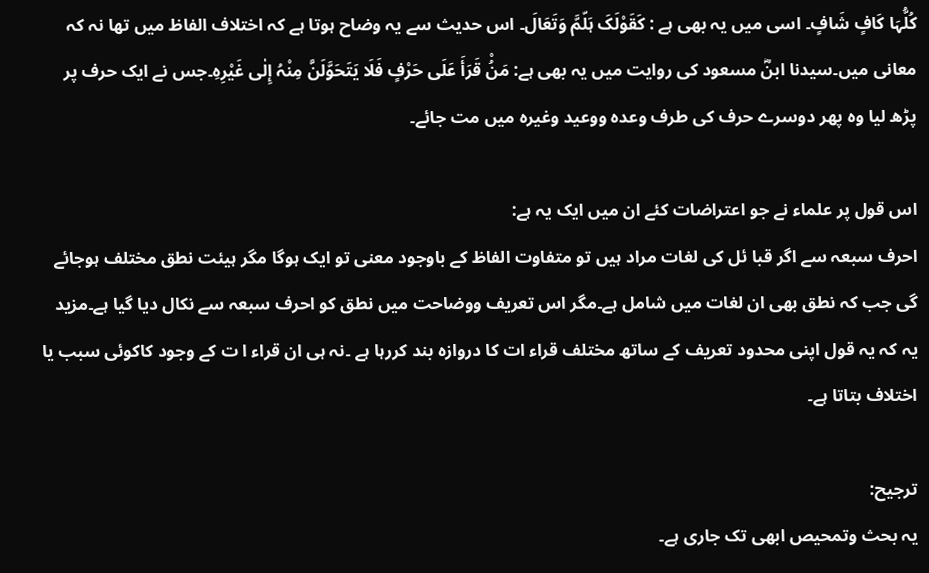کُلُّہَا کَافٍ شَافٍ۔ اسی میں یہ بھی ہے : کَقَوْلَکَ ہَلّمَّ وَتَعَالَ۔ اس حدیث سے یہ وضاح ہوتا ہے کہ اختلاف الفاظ میں تھا نہ کہ معانی میں۔سیدنا ابنؓ مسعود کی روایت میں یہ بھی ہے: مَنُْ قَرَأَ عَلَی حَرْفٍ فَلَا یَتَحَوَّلَنَّ مِنْہُ إِلٰی غَیْرِہِ۔جس نے ایک حرف پر پڑھ لیا وہ پھر دوسرے حرف کی طرف وعدہ ووعید وغیرہ میں مت جائے۔

اس قول پر علماء نے جو اعتراضات کئے ان میں ایک یہ ہے:
احرف سبعہ سے اگر قبا ئل کی لغات مراد ہیں تو متفاوت الفاظ کے باوجود معنی تو ایک ہوگا مگر ہیئت نطق مختلف ہوجائے گی جب کہ نطق بھی ان لغات میں شامل ہے۔مگر اس تعریف ووضاحت میں نطق کو احرف سبعہ سے نکال دیا گیا ہے۔مزید یہ کہ یہ قول اپنی محدود تعریف کے ساتھ مختلف قراء ات کا دروازہ بند کررہا ہے ۔نہ ہی ان قراء ا ت کے وجود کاکوئی سبب یا اختلاف بتاتا ہے۔

ترجیح:
یہ بحث وتمحیص ابھی تک جاری ہے۔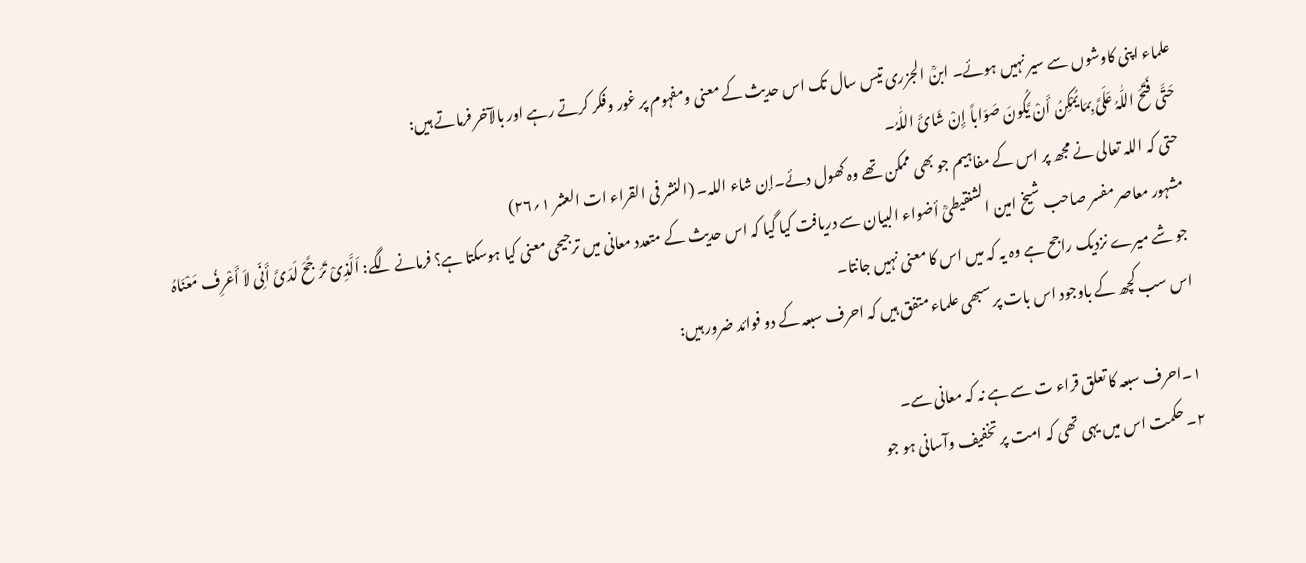علماء اپنی کاوشوں سے سیر نہیں ہوئے۔ ابنؒ الجزری تیس سال تک اس حدیث کے معنی ومفہوم پر غور وفکر کرتے رہے اور بالآخر فرماتے ہیں:
حَتَّی فَتَحَ اللّٰہُ عَلَیَّ بِمَایُمْکِنُ أَنْ یَّکُونَ صَوَاباً إِنْ شَائَ اللّٰہُ۔
حتی کہ اللہ تعالی نے مجھ پر اس کے مفاہیم جو بھی ممکن تھے وہ کھول دئے۔إن شاء اللہ۔ (النشر فی القراء ات العشر ۱؍۲۶)
مشہور معاصر مفسر صاحب شیخ امین الشنقیطیؒ أضواء البیان سے دریافت کیا گیا کہ اس حدیث کے متعدد معانی میں ترجیحی معنی کیا ہوسکتا ہے؟ فرمانے لگے: اَلَّذِیْ تَرَجَّحَ لَدَیَّ أَنِّی لاَ أَعْرِفُ مَعْنَاہُ
جو شے میرے نزدیک راجح ہے وہ یہ کہ میں اس کا معنی نہیں جانتا۔
اس سب کچھ کے باوجود اس بات پر سبھی علماء متفق ہیں کہ احرف سبعہ کے دو فوائد ضرور ہیں:

۱۔احرف سبعہ کا تعلق قراء ت سے ہے نہ کہ معانی سے۔
۲۔ حکمت اس میں یہی تھی کہ امت پر تخفیف وآسانی ہو جو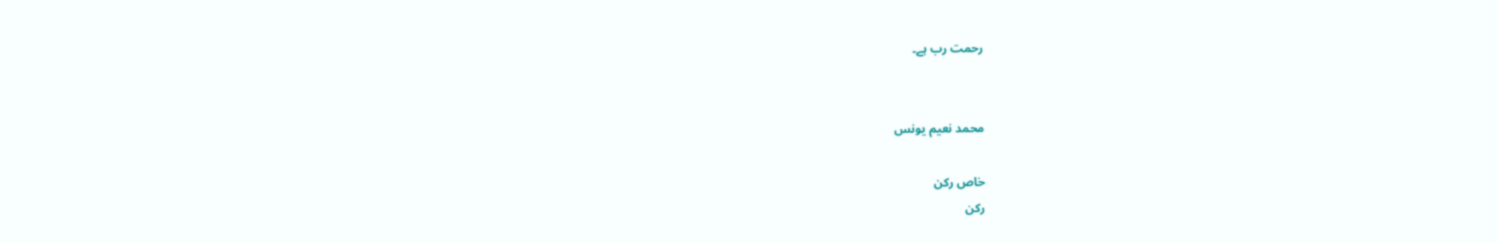رحمت رب ہے۔


محمد نعیم یونس

خاص رکن
رکن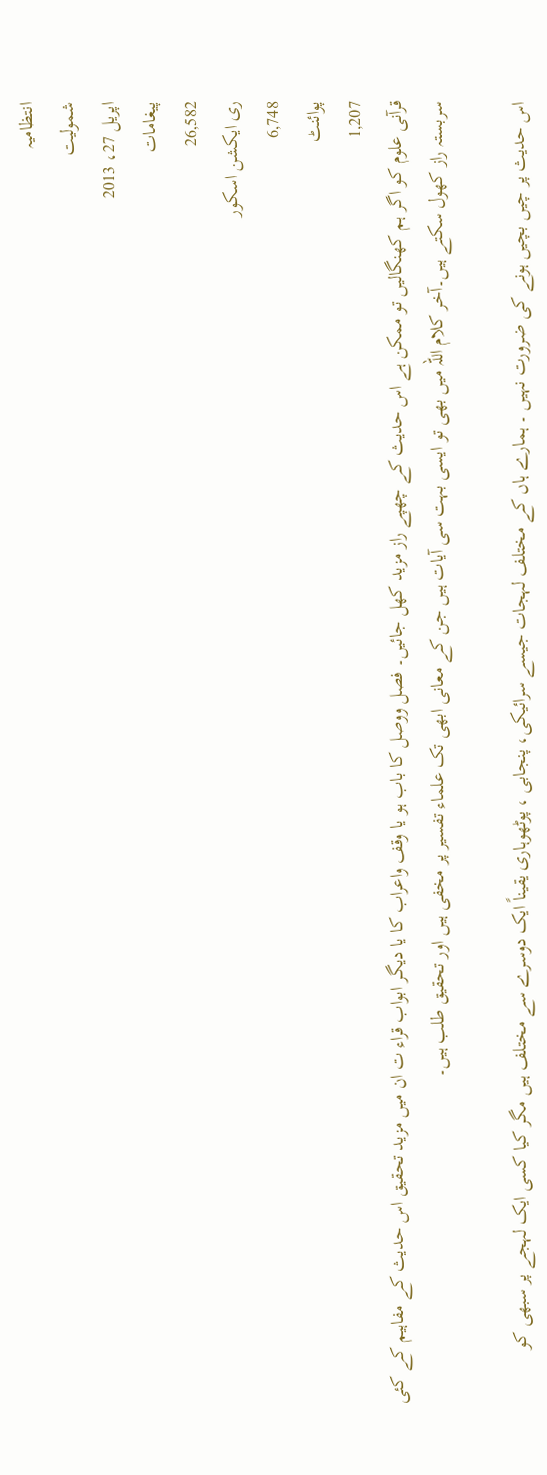انتظامیہ
شمولیت
اپریل 27، 2013
پیغامات
26,582
ری ایکشن اسکور
6,748
پوائنٹ
1,207
قرآنی علوم کو اگر ہم کھنگالیں تو ممکن ہے اس حدیث کے چھپے راز مزید کھل جائیں۔ فصل ووصل کا باب ہو یا وقف واعراب کا یا دیگر ابواب قراء ت ان میں مزید تحقیق اس حدیث کے مفاہیم کے کئی سربستہ راز کھول سکتے ہیں۔آخر کلام اللہ میں بھی تو ایسی بہت سی آیات ہیں جن کے معانی ابھی تک علماء تفسیر پر مخفی ہیں اور تحقیق طلب ہیں۔

اس حدیث پر چیں بچیں ہونے کی ضرورت نہیں ۔ ہمارے ہاں کے مختلف لہجات جیسے سرائیکی، پنجابی ، پوٹھوہاری یقیناً ایک دوسرے سے مختلف ہیں مگر کیا کسی ایک لہجے پر سبھی کو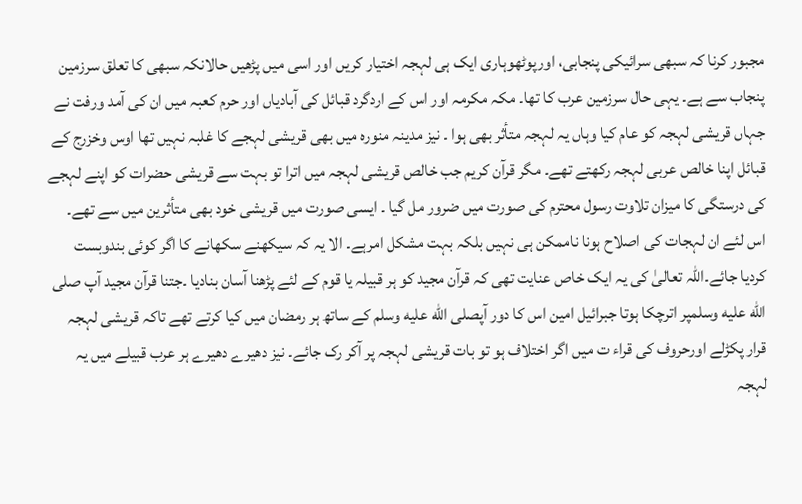مجبور کرنا کہ سبھی سرائیکی پنجابی، اورپوٹھوہاری ایک ہی لہجہ اختیار کریں اور اسی میں پڑھیں حالانکہ سبھی کا تعلق سرزمین پنجاب سے ہے۔ یہی حال سرزمین عرب کا تھا۔ مکہ مکرمہ اور اس کے اردگرد قبائل کی آبادیاں اور حرم کعبہ میں ان کی آمد ورفت نے جہاں قریشی لہجہ کو عام کیا وہاں یہ لہجہ متأثر بھی ہوا ۔ نیز مدینہ منورہ میں بھی قریشی لہجے کا غلبہ نہیں تھا اوس وخزرج کے قبائل اپنا خالص عربی لہجہ رکھتے تھے۔ مگر قرآن کریم جب خالص قریشی لہجہ میں اترا تو بہت سے قریشی حضرات کو اپنے لہجے کی درستگی کا میزان تلاوت رسول محترم کی صورت میں ضرور مل گیا ۔ ایسی صورت میں قریشی خود بھی متأثرین میں سے تھے۔ اس لئے ان لہجات کی اصلاح ہونا ناممکن ہی نہیں بلکہ بہت مشکل امرہے۔ الا یہ کہ سیکھنے سکھانے کا اگر کوئی بندوبست کردیا جائے۔اللہ تعالیٰ کی یہ ایک خاص عنایت تھی کہ قرآن مجید کو ہر قبیلہ یا قوم کے لئے پڑھنا آسان بنادیا ۔جتنا قرآن مجید آپ صلى الله عليه وسلمپر اترچکا ہوتا جبرائیل امین اس کا دور آپصلى الله عليه وسلم کے ساتھ ہر رمضان میں کیا کرتے تھے تاکہ قریشی لہجہ قرار پکڑلے اورحروف کی قراء ت میں اگر اختلاف ہو تو بات قریشی لہجہ پر آکر رک جائے۔ نیز دھیرے دھیرے ہر عرب قبیلے میں یہ لہجہ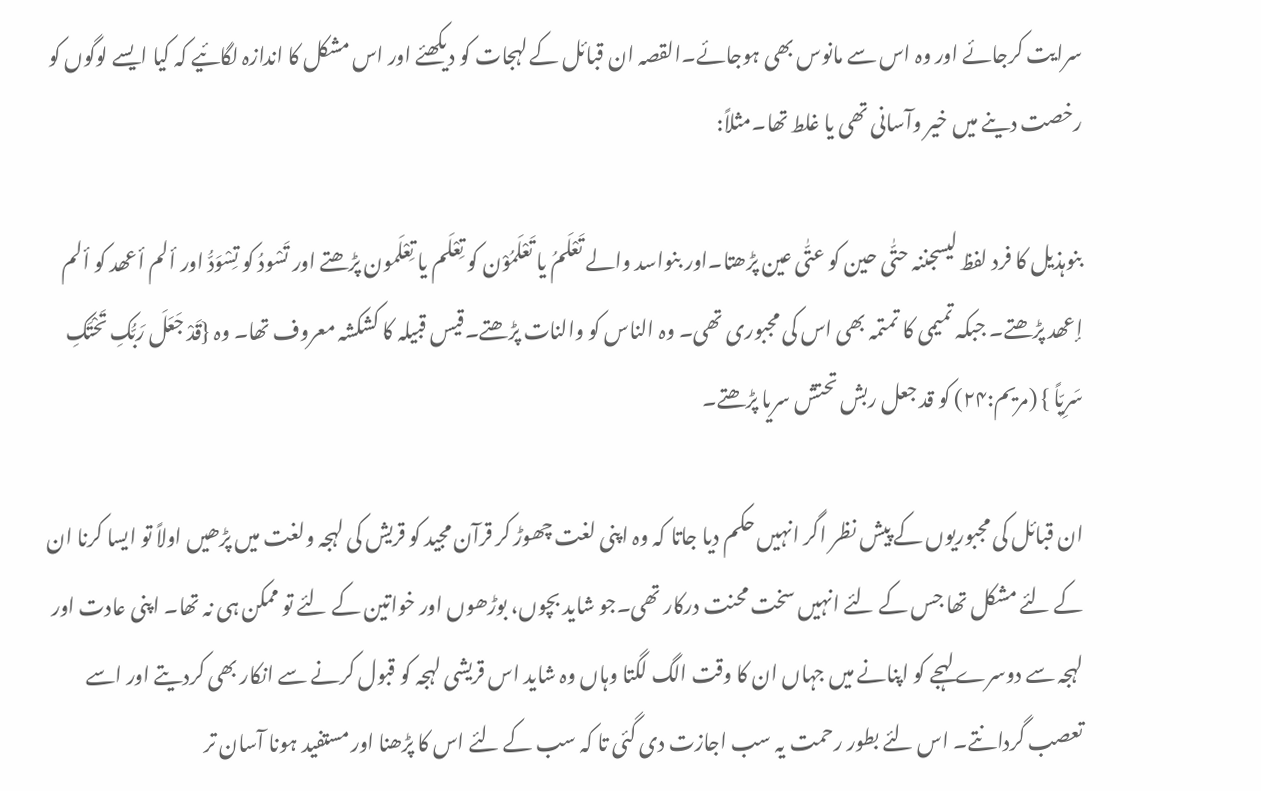سرایت کرجائے اور وہ اس سے مانوس بھی ہوجائے۔القصہ ان قبائل کے لہجات کو دیکھئے اور اس مشکل کا اندازہ لگائیے کہ کیا ایسے لوگوں کو رخصت دینے میں خیر وآسانی تھی یا غلط تھا۔مثلاً:

بنوہذیل کا فرد لفظ لیسجننہ حتّٰی حین کو عتّٰی عین پڑھتا۔اور بنواسد والے تَعْلَمُ یا تَعْلَمُوْن کو تِعْلَم یا تِعْلَمون پڑھتے اور تَسْودُ کو تِسْوَدُّ اور ألم أعھد کو ألم إعھد پڑھتے۔ جبکہ تمیمی کا تمتمہ بھی اس کی مجبوری تھی۔ وہ الناس کو والنات پڑھتے۔قیس قبیلہ کا کشکشہ معروف تھا۔ وہ {قَدْ جَعَلَ رَبُّکِ تَحْتَکِ سَرِیّاً } (مریم:۲۴) کو قد جعل ربش تحتش سریا پڑھتے۔

ان قبائل کی مجبوریوں کے پیش نظر اگر انہیں حکم دیا جاتا کہ وہ اپنی لغت چھوڑ کر قرآن مجید کو قریش کی لہجہ ولغت میں پڑھیں اولاً تو ایسا کرنا ان کے لئے مشکل تھا جس کے لئے انہیں سخت محنت درکار تھی۔جو شاید بچوں، بوڑھوں اور خواتین کے لئے تو ممکن ہی نہ تھا۔ اپنی عادت اور لہجہ سے دوسرے لہجے کو اپنانے میں جہاں ان کا وقت الگ لگتا وہاں وہ شاید اس قریشی لہجہ کو قبول کرنے سے انکار بھی کردیتے اور اسے تعصب گردانتے۔ اس لئے بطور رحمت یہ سب اجازت دی گئی تا کہ سب کے لئے اس کا پڑھنا اور مستفید ہونا آسان تر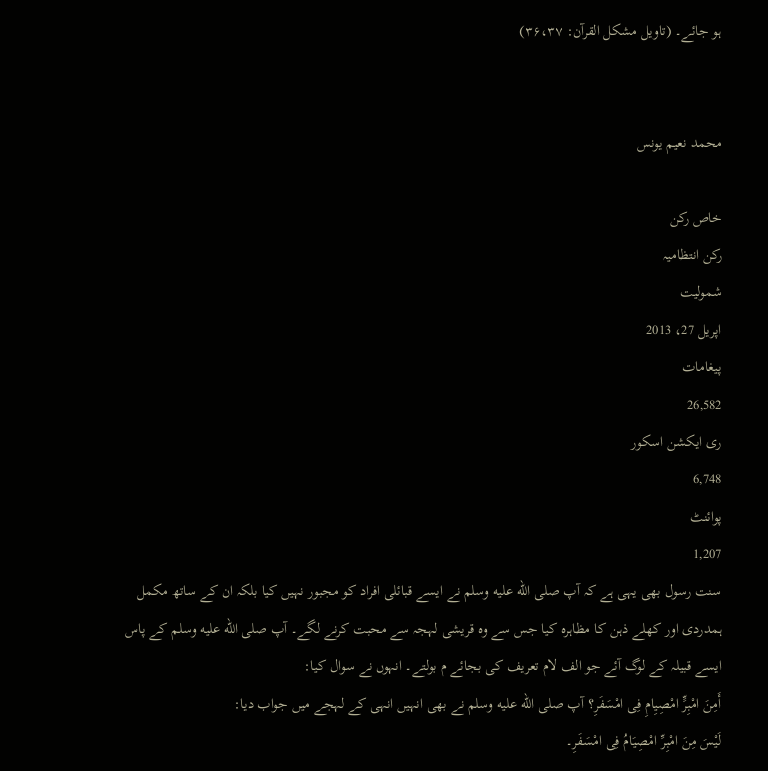ہو جائے۔ (تاویل مشکل القرآن: ۳۶،۳۷)


محمد نعیم یونس

خاص رکن
رکن انتظامیہ
شمولیت
اپریل 27، 2013
پیغامات
26,582
ری ایکشن اسکور
6,748
پوائنٹ
1,207
سنت رسول بھی یہی ہے کہ آپ صلى الله عليه وسلم نے ایسے قبائلی افراد کو مجبور نہیں کیا بلکہ ان کے ساتھ مکمل ہمدردی اور کھلے ذہن کا مظاہرہ کیا جس سے وہ قریشی لہجہ سے محبت کرنے لگے۔ آپ صلى الله عليه وسلم کے پاس ایسے قبیلہ کے لوگ آئے جو الف لام تعریف کی بجائے م بولتے۔ انہوں نے سوال کیا:
أَمِنَ امْبِرٍّ امْصِیِامِ فِی امْسَفَرِ؟ آپ صلى الله عليه وسلم نے بھی انہیں انہی کے لہجے میں جواب دیا:
لَیْسَ مِنَ امْبِرِّ امْصِیَامُ فِی امْسَفَرِ۔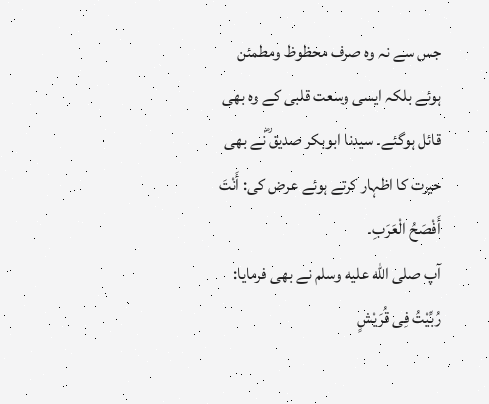جس سے نہ وہ صرف محظوظ ومطمئن ہوئے بلکہ ایسی وسعت قلبی کے وہ بھی قائل ہوگئے۔ سیدنا ابوبکر صدیق ؓنے بھی حیرت کا اظہار کرتے ہوئے عرض کی: أَنْتَ أَفْصَحُ الْعَرَبِ۔
آپ صلى الله عليه وسلم نے بھی فرمایا:
رُبِّیْتُ فِی قُرَیْشٍ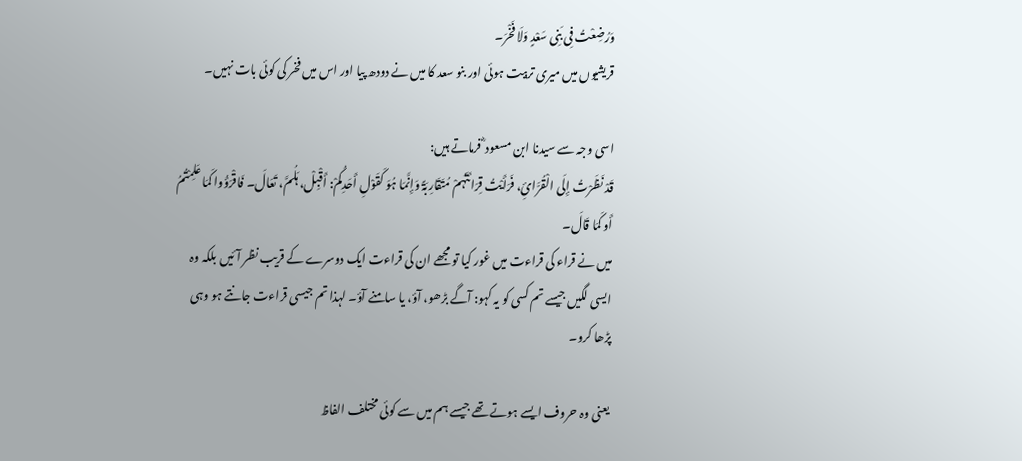وَرُضِعْتُ فِی بَنِی سَعْدٍ وَلَا فَخْرَ۔
قریشیوں میں میری تربیت ہوئی اور بنو سعد کا میں نے دودھ پیا اور اس میں فخر کی کوئی بات نہیں۔

اسی وجہ سے سیدنا ابن مسعود ؓ فرماتے ہیں:
قَدْ نَظَرْتُ إِلَی الْقُرَّائِ، فَرَأَیْتُ قِرَائَتَہُمْ مُتَقَارِبَۃً وَإِنَّمَا ہُوَ کَقَوْلِ أَحَدِکُمْ: أَقْبِلْ، ہَلُمَّ، تَعَالَ۔ فَاقْرَؤُوا کَمَا عَلِمْتُمُ أَو کَمَا قَالَ۔
میں نے قراء کی قراءت میں غور کیا تو مجھے ان کی قراءت ایک دوسرے کے قریب نظر آئیں بلکہ وہ ایسی لگیں جیسے تم کسی کو یہ کہو: آگے بڑھو، آؤ، یا سامنے آؤ۔ لہذا تم جیسی قراءت جانتے ہو وہی پڑھا کرو۔

یعنی وہ حروف ایسے ہوتے تھے جیسے ہم میں سے کوئی مختلف الفاظ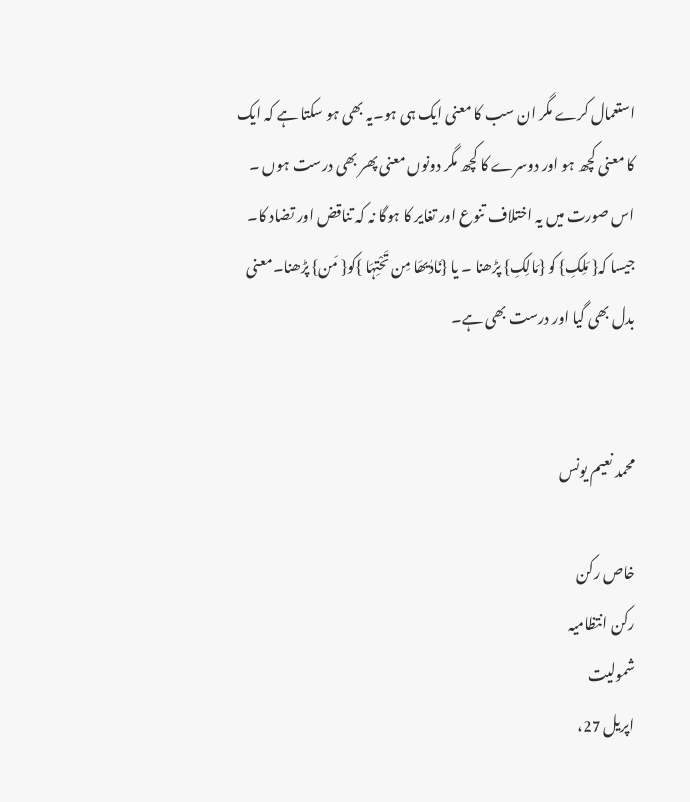استعمال کرے مگر ان سب کا معنی ایک ہی ہو۔یہ بھی ہو سکتا ہے کہ ایک کا معنی کچھ ہو اور دوسرے کا کچھ مگر دونوں معنی پھر بھی درست ہوں ۔ اس صورت میں یہ اختلاف تنوع اور تغایر کا ہوگا نہ کہ تناقض اور تضاد کا۔ جیسا کہ{ مَلِکِ} کو {مَالِکِ} پڑھنا ۔ یا {نَادٰیھَا مِن تَحْتِہَا }کو{ مَن} پڑھنا۔معنی بدل بھی گیا اور درست بھی ہے۔


محمد نعیم یونس

خاص رکن
رکن انتظامیہ
شمولیت
اپریل 27،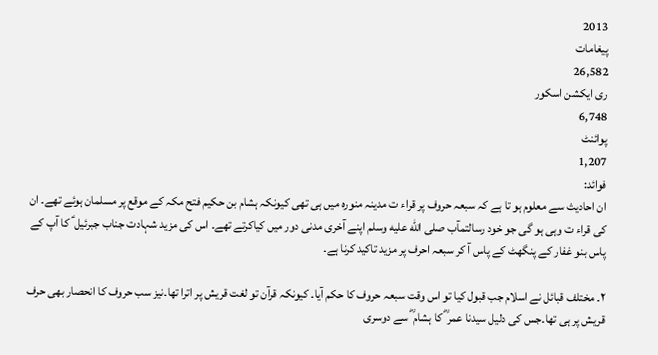2013
پیغامات
26,582
ری ایکشن اسکور
6,748
پوائنٹ
1,207
فوائد:
ان احادیث سے معلوم ہو تا ہے کہ سبعہ حروف پر قراء ت مدینہ منورہ میں ہی تھی کیونکہ ہشام بن حکیم فتح مکہ کے موقع پر مسلمان ہوئے تھے۔ ان کی قراء ت وہی ہو گی جو خود رسالتمآب صلى الله عليه وسلم اپنے آخری مدنی دور میں کیاکرتے تھے۔ اس کی مزید شہادت جناب جبرئیل ؑ کا آپ کے پاس بنو غفار کے پنگھٹ کے پاس آ کر سبعہ احرف پر مزید تاکید کرنا ہے۔

۲۔ مختلف قبائل نے اسلام جب قبول کیا تو اس وقت سبعہ حروف کا حکم آیا۔ کیونکہ قرآن تو لغت قریش پر اترا تھا۔نیز سب حروف کا انحصار بھی حرف قریش پر ہی تھا۔جس کی دلیل سیدنا عمر ؓ کا ہشام ؓ سے دوسری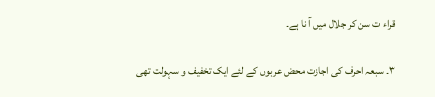قراء ت سن کر جلال میں آ نا ہے۔

۳۔ سبعہ احرف کی اجازت محض عربوں کے لئے ایک تخفیف و سہولت تھی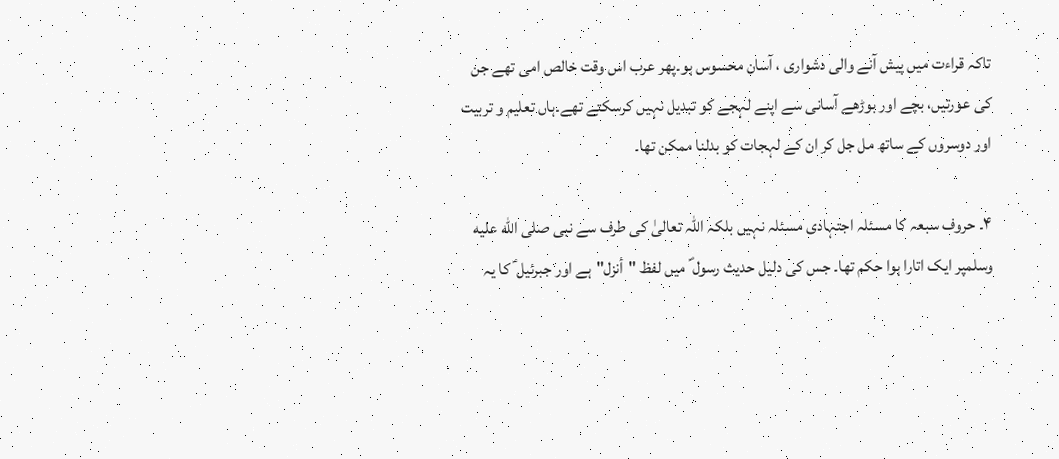تاکہ قراءت میں پیش آنے والی دشواری ، آسان محسوس ہو۔پھر عرب اس وقت خالص امی تھے جن کی عورتیں، بچے اور بوڑھے آسانی سے اپنے لہجے کو تبدیل نہیں کرسکتے تھے۔ہاں تعلیم و تربیت اور دوسروں کے ساتھ مل جل کر ان کے لہجات کو بدلنا ممکن تھا۔

۴۔ حروف سبعہ کا مسئلہ اجتہادی مسئلہ نہیں بلکہ اللہ تعالیٰ کی طرف سے نبی صلى الله عليه وسلمپر ایک اتارا ہوا حکم تھا۔ جس کی دلیل حدیث رسول ؐ میں لفظ "أنزل"ہے اور جبرئیل ؑ کا یہ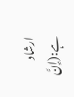ارشاد ہے:(إِنَّ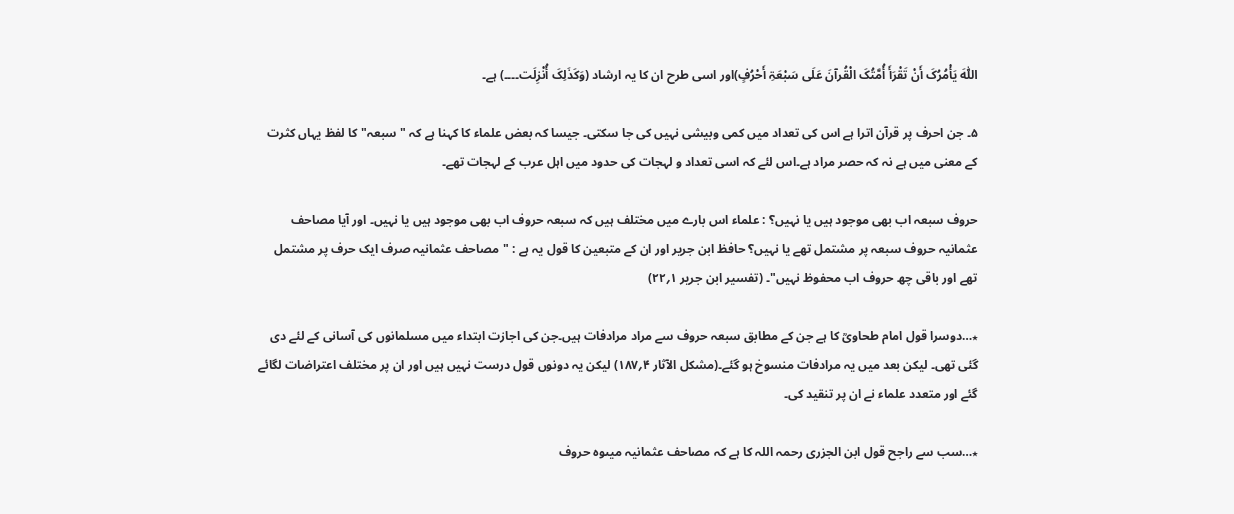اللّٰہَ یَأْمُرُکَ أَنْ تَقْرَأَ أُمَّتُکَ الْقُرآنَ عَلَی سَبْعَۃِ أَحْرُفٍ)اور اسی طرح ان کا یہ ارشاد (وَکَذَلِکَ أُنْزِلَت۔۔۔۔) ہے۔

۵۔ جن احرف پر قرآن اترا ہے اس کی تعداد میں کمی وبیشی نہیں کی جا سکتی۔ جیسا کہ بعض علماء کا کہنا ہے کہ "سبعہ"کا لفظ یہاں کثرت کے معنی میں ہے نہ کہ حصر مراد ہے۔اس لئے کہ اسی تعداد و لہجات کی حدود میں اہل عرب کے لہجات تھے۔

حروف سبعہ اب بھی موجود ہیں یا نہیں؟ : علماء اس بارے میں مختلف ہیں کہ سبعہ حروف اب بھی موجود ہیں یا نہیں۔ اور آیا مصاحف عثمانیہ حروف سبعہ پر مشتمل تھے یا نہیں؟ حافظ ابن جریر اور ان کے متبعین کا قول یہ ہے : "مصاحف عثمانیہ صرف ایک حرف پر مشتمل تھے اور باقی چھ حروف اب محفوظ نہیں"۔ (تفسیر ابن جریر ۱؍۲۲)

٭…دوسرا قول امام طحاویؒ کا ہے جن کے مطابق سبعہ حروف سے مراد مرادفات ہیں۔جن کی اجازت ابتداء میں مسلمانوں کی آسانی کے لئے دی گئی تھی۔ لیکن بعد میں یہ مرادفات منسوخ ہو گئے۔(مشکل الآثار ۴؍۱۸۷) لیکن یہ دونوں قول درست نہیں ہیں اور ان پر مختلف اعتراضات لگائے گئے اور متعدد علماء نے ان پر تنقید کی۔

٭…سب سے راجح قول ابن الجزری رحمہ اللہ کا ہے کہ مصاحف عثمانیہ میںوہ حروف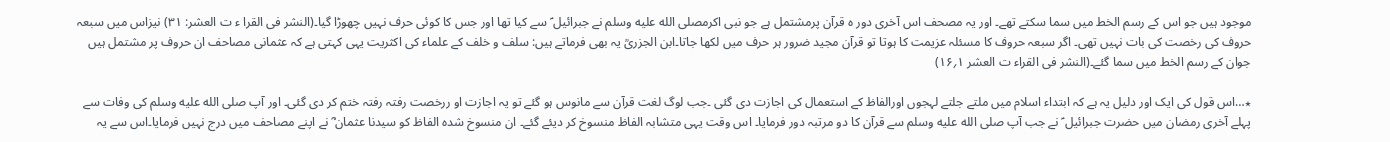موجود ہیں جو اس کے رسم الخط میں سما سکتے تھے۔ اور یہ مصحف اس آخری دور ہ قرآن پرمشتمل ہے جو نبی اکرمصلى الله عليه وسلم نے جبرائیل ؑ سے کیا تھا اور جس کا کوئی حرف نہیں چھوڑا گیا۔(النشر فی القرا ء ت العشر: ۳۱) نیزاس میں سبعہ حروف کی رخصت کی بات نہیں تھی۔ اگر سبعہ حروف کا مسئلہ عزیمت کا ہوتا تو قرآن مجید ضرور ہر حرف میں لکھا جاتا۔ابن الجزریؒ یہ بھی فرماتے ہیں: سلف و خلف کے علماء کی اکثریت یہی کہتی ہے کہ عثمانی مصاحف ان حروف پر مشتمل ہیں جوان کے رسم الخط میں سما گئے۔(النشر فی القراء ت العشر ۱؍۱۶)

٭…اس قول کی ایک اور دلیل یہ ہے کہ ابتداء اسلام میں ملتے جلتے لہجوں اورالفاظ کے استعمال کی اجازت دی گئی ۔جب لوگ لغت قرآن سے مانوس ہو گئے تو یہ اجازت او ررخصت رفتہ رفتہ ختم کر دی گئی۔ اور آپ صلى الله عليه وسلم کی وفات سے پہلے آخری رمضان میں حضرت جبرائیل ؑ نے جب آپ صلى الله عليه وسلم سے قرآن کا دو مرتبہ دور فرمایا۔ اس وقت یہی متشابہ الفاظ منسوخ کر دیئے گئے۔ ان منسوخ شدہ الفاظ کو سیدنا عثمان ؓ نے اپنے مصاحف میں درج نہیں فرمایا۔اس سے یہ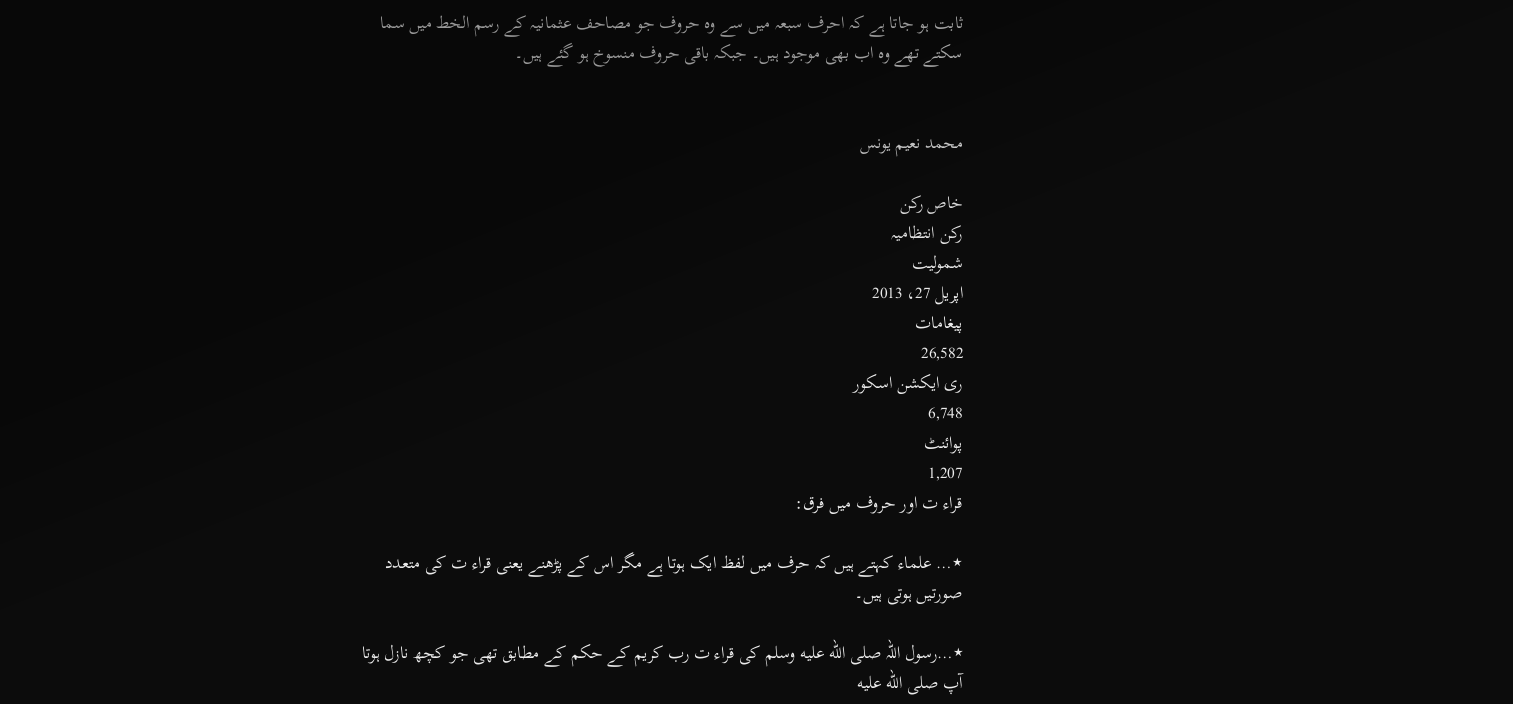ثابت ہو جاتا ہے کہ احرف سبعہ میں سے وہ حروف جو مصاحف عثمانیہ کے رسم الخط میں سما سکتے تھے وہ اب بھی موجود ہیں۔ جبکہ باقی حروف منسوخ ہو گئے ہیں۔


محمد نعیم یونس

خاص رکن
رکن انتظامیہ
شمولیت
اپریل 27، 2013
پیغامات
26,582
ری ایکشن اسکور
6,748
پوائنٹ
1,207
قراء ت اور حروف میں فرق:

٭… علماء کہتے ہیں کہ حرف میں لفظ ایک ہوتا ہے مگر اس کے پڑھنے یعنی قراء ت کی متعدد صورتیں ہوتی ہیں۔

٭…رسول اللہ صلى الله عليه وسلم کی قراء ت رب کریم کے حکم کے مطابق تھی جو کچھ نازل ہوتا آپ صلى الله عليه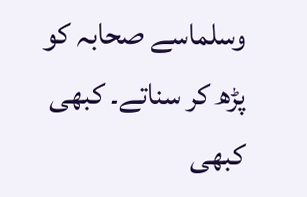وسلماسے صحابہ کو پڑھ کر سناتے۔ کبھی کبھی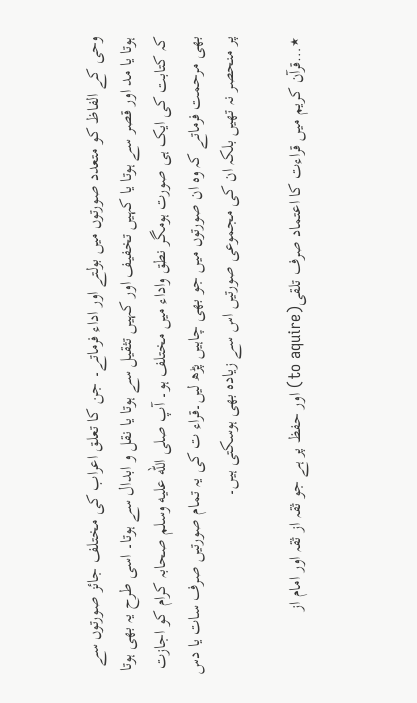وحی کے الفاظ کو متعدد صورتوں میں بولتے اور اداء فرماتے۔ جن کا تعلق اعراب کی مختلف جائز صورتوں سے ہوتا یا مد اور قصر سے ہوتا یا کہیں تخفیف اور کہیں تثقیل سے ہوتا یا نقل و ابدال سے ہوتا۔ اسی طرح یہ بھی ہوتا کہ کتابت کی ایک ہی صورت ہومگر نطق واداء میں مختلف ہو۔ آپ صلى الله عليه وسلم صحابہ کرام کو اجازت بھی مرحمت فرماتے کہ وہ ان صورتوں میں جو بھی چاہیں پڑھ لیں۔قراء ت کی یہ تمام صورتیں صرف سات یا دس پر منحصر نہ تھیں بلکہ ان کی مجموعی صورتیں اس سے زیادہ بھی ہوسکتی ہیں۔

٭…قرآن کریم میں قراءت کا اعتماد صرف تلقی(to aquire) اور حفظ پر ہے جو ثقہ از ثقہ اور امام از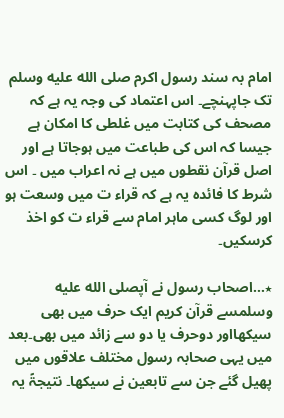امام بہ سند رسول اکرم صلى الله عليه وسلم تک جاپہنچے۔ اس اعتماد کی وجہ یہ ہے کہ مصحف کی کتابت میں غلطی کا امکان ہے جیسا کہ اس کی طباعت میں ہوجاتا ہے اور اصل قرآن نقطوں میں ہے نہ اعراب میں ۔ اس شرط کا فائدہ یہ ہے کہ قراء ت میں وسعت ہو اور لوگ کسی ماہر امام سے قراء ت کو اخذ کرسکیں۔

٭…اصحاب رسول نے آپصلى الله عليه وسلمسے قرآن کریم ایک حرف میں بھی سیکھااور دوحرف یا دو سے زائد میں بھی۔بعد میں یہی صحابہ رسول مختلف علاقوں میں پھیل گئے جن سے تابعین نے سیکھا۔ نتیجۃً یہ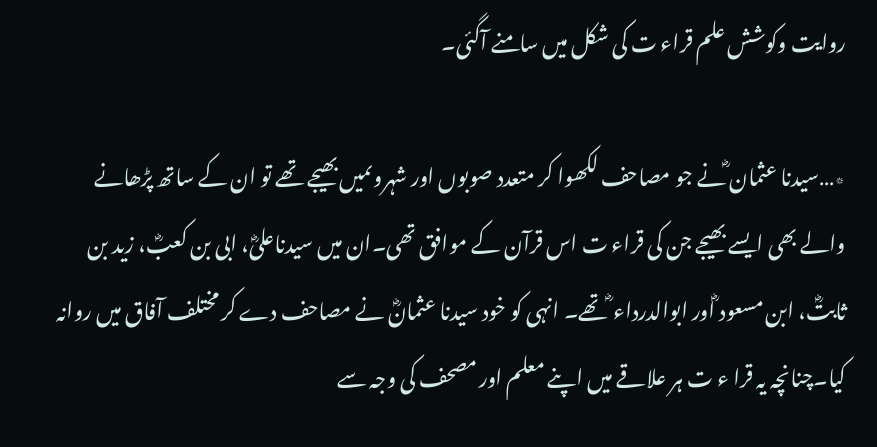روایت وکوشش علم قراء ت کی شکل میں سامنے آگئی۔

٭…سیدنا عثمان ؓنے جو مصاحف لکھوا کر متعدد صوبوں اور شہروںمیں بھیجے تھے تو ان کے ساتھ پڑھانے والے بھی ایسے بھیجے جن کی قراء ت اس قرآن کے موافق تھی۔ان میں سیدناعلیؓ، ابی بن کعبؓ، زید بن ثابتؓ، ابن مسعود ؓاور ابوالدرداء ؓ تھے۔ انہی کو خود سیدنا عثمانؓ نے مصاحف دے کر مختلف آفاق میں روانہ کیا۔چنانچہ یہ قرا ء ت ہر علاقے میں اپنے معلم اور مصحف کی وجہ سے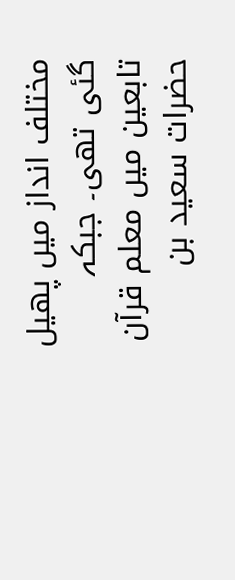مختلف انداز میں پھیل گئی تھی۔ جبکہ تابعین میں معلم قرآن حضرات سعید بن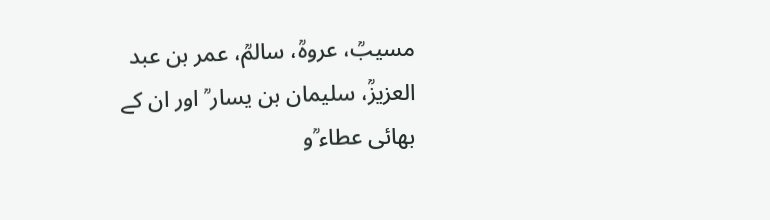مسیبؒ، عروہؒ، سالمؒ، عمر بن عبد العزیزؒ، سلیمان بن یسار ؒ اور ان کے بھائی عطاء ؒو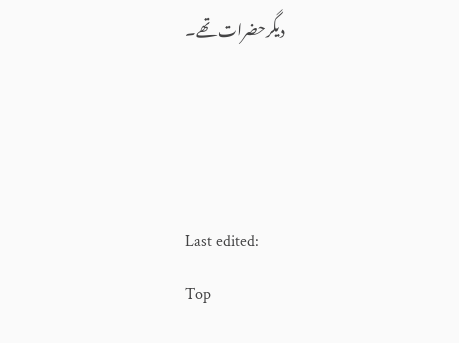دیگرحضرات تھے۔



Last edited:
Top